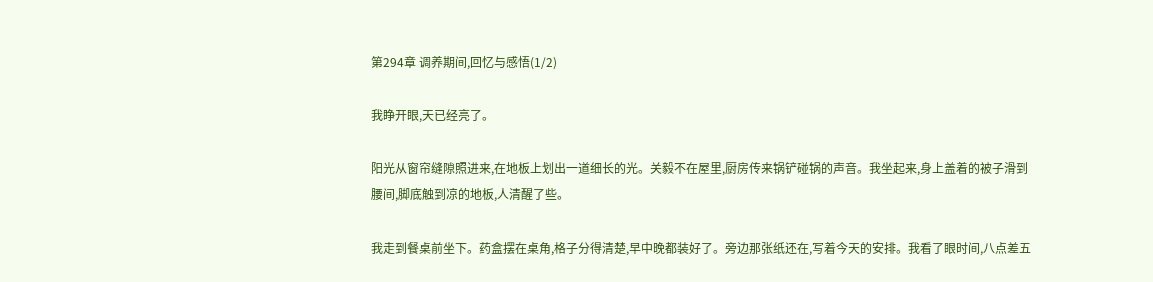第294章 调养期间,回忆与感悟(1/2)

我睁开眼,天已经亮了。

阳光从窗帘缝隙照进来,在地板上划出一道细长的光。关毅不在屋里,厨房传来锅铲碰锅的声音。我坐起来,身上盖着的被子滑到腰间,脚底触到凉的地板,人清醒了些。

我走到餐桌前坐下。药盒摆在桌角,格子分得清楚,早中晚都装好了。旁边那张纸还在,写着今天的安排。我看了眼时间,八点差五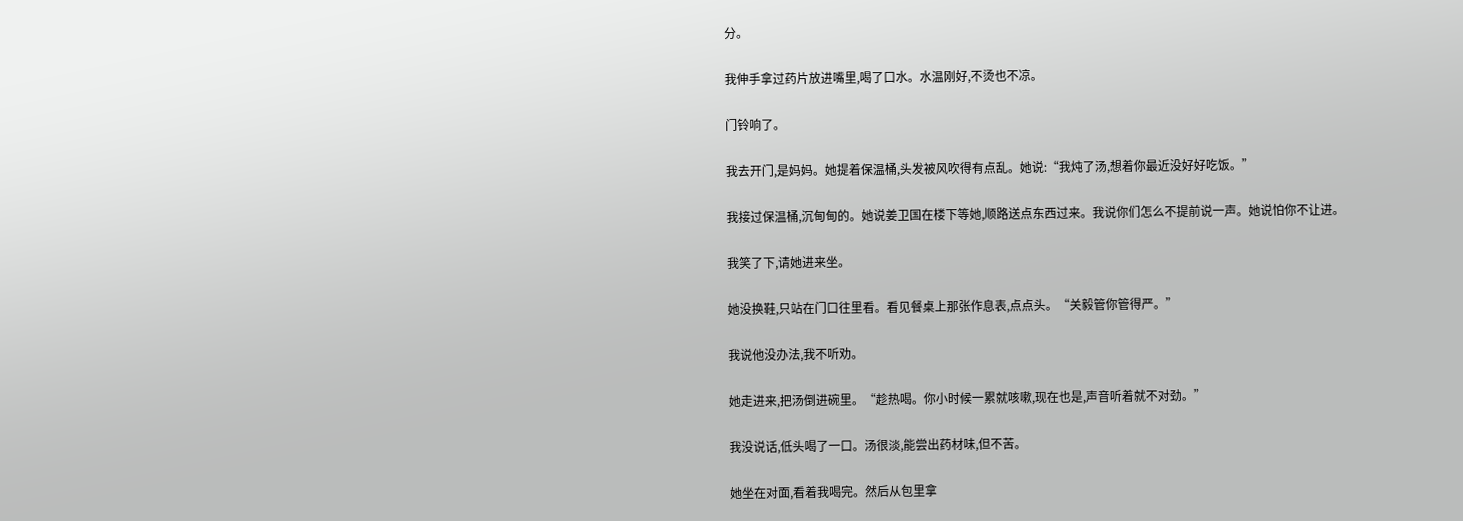分。

我伸手拿过药片放进嘴里,喝了口水。水温刚好,不烫也不凉。

门铃响了。

我去开门,是妈妈。她提着保温桶,头发被风吹得有点乱。她说:“我炖了汤,想着你最近没好好吃饭。”

我接过保温桶,沉甸甸的。她说姜卫国在楼下等她,顺路送点东西过来。我说你们怎么不提前说一声。她说怕你不让进。

我笑了下,请她进来坐。

她没换鞋,只站在门口往里看。看见餐桌上那张作息表,点点头。“关毅管你管得严。”

我说他没办法,我不听劝。

她走进来,把汤倒进碗里。“趁热喝。你小时候一累就咳嗽,现在也是,声音听着就不对劲。”

我没说话,低头喝了一口。汤很淡,能尝出药材味,但不苦。

她坐在对面,看着我喝完。然后从包里拿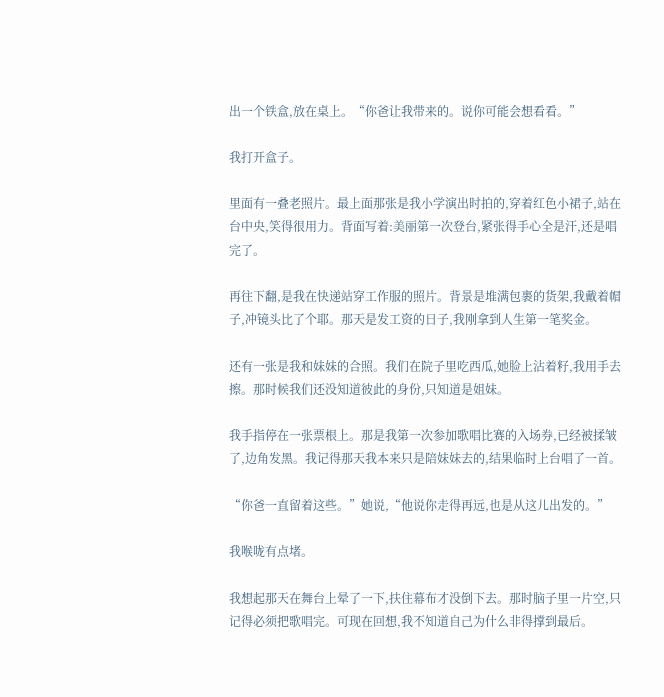出一个铁盒,放在桌上。“你爸让我带来的。说你可能会想看看。”

我打开盒子。

里面有一叠老照片。最上面那张是我小学演出时拍的,穿着红色小裙子,站在台中央,笑得很用力。背面写着:美丽第一次登台,紧张得手心全是汗,还是唱完了。

再往下翻,是我在快递站穿工作服的照片。背景是堆满包裹的货架,我戴着帽子,冲镜头比了个耶。那天是发工资的日子,我刚拿到人生第一笔奖金。

还有一张是我和妹妹的合照。我们在院子里吃西瓜,她脸上沾着籽,我用手去擦。那时候我们还没知道彼此的身份,只知道是姐妹。

我手指停在一张票根上。那是我第一次参加歌唱比赛的入场券,已经被揉皱了,边角发黑。我记得那天我本来只是陪妹妹去的,结果临时上台唱了一首。

“你爸一直留着这些。”她说,“他说你走得再远,也是从这儿出发的。”

我喉咙有点堵。

我想起那天在舞台上晕了一下,扶住幕布才没倒下去。那时脑子里一片空,只记得必须把歌唱完。可现在回想,我不知道自己为什么非得撑到最后。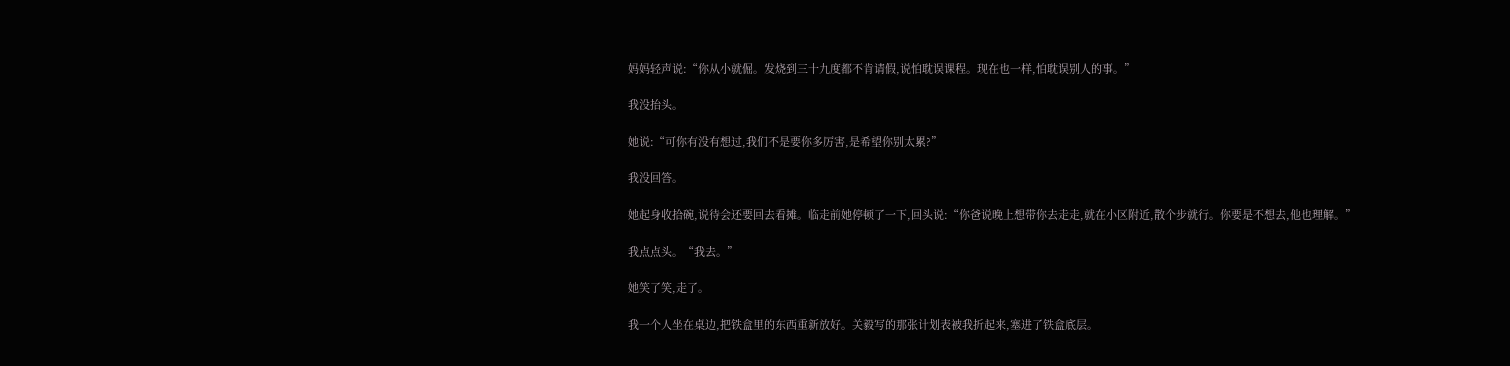妈妈轻声说:“你从小就倔。发烧到三十九度都不肯请假,说怕耽误课程。现在也一样,怕耽误别人的事。”

我没抬头。

她说:“可你有没有想过,我们不是要你多厉害,是希望你别太累?”

我没回答。

她起身收拾碗,说待会还要回去看摊。临走前她停顿了一下,回头说:“你爸说晚上想带你去走走,就在小区附近,散个步就行。你要是不想去,他也理解。”

我点点头。“我去。”

她笑了笑,走了。

我一个人坐在桌边,把铁盒里的东西重新放好。关毅写的那张计划表被我折起来,塞进了铁盒底层。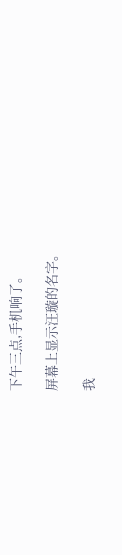下午三点,手机响了。

屏幕上显示汪璇的名字。

我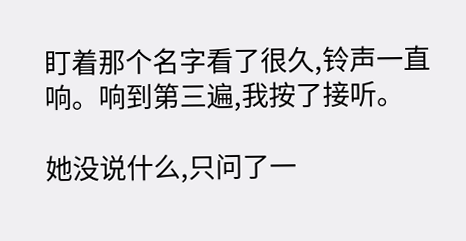盯着那个名字看了很久,铃声一直响。响到第三遍,我按了接听。

她没说什么,只问了一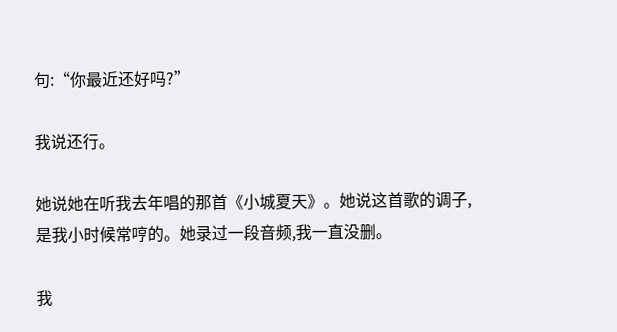句:“你最近还好吗?”

我说还行。

她说她在听我去年唱的那首《小城夏天》。她说这首歌的调子,是我小时候常哼的。她录过一段音频,我一直没删。

我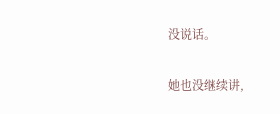没说话。

她也没继续讲,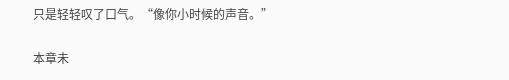只是轻轻叹了口气。“像你小时候的声音。”

本章未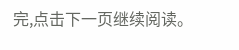完,点击下一页继续阅读。